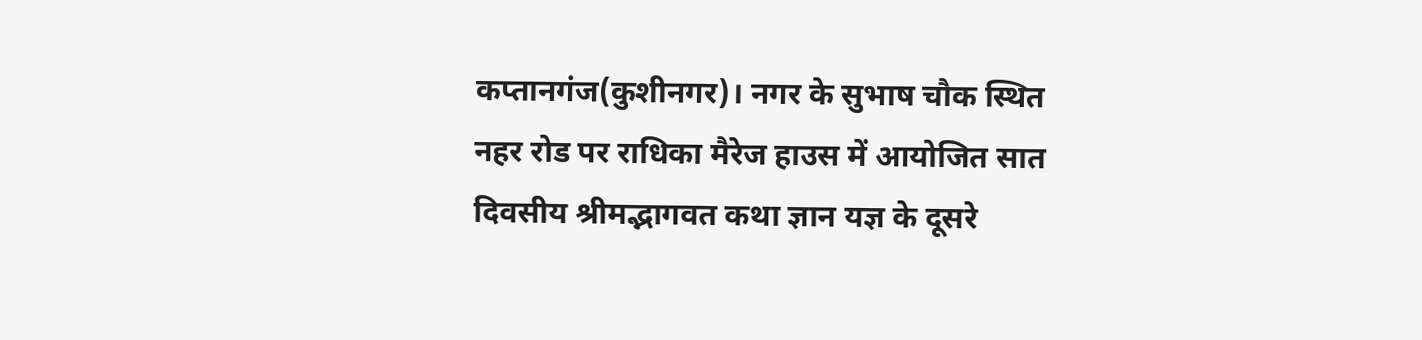कप्तानगंज(कुशीनगर)। नगर के सुभाष चौक स्थित नहर रोड पर राधिका मैरेज हाउस में आयोजित सात दिवसीय श्रीमद्भागवत कथा ज्ञान यज्ञ के दूसरे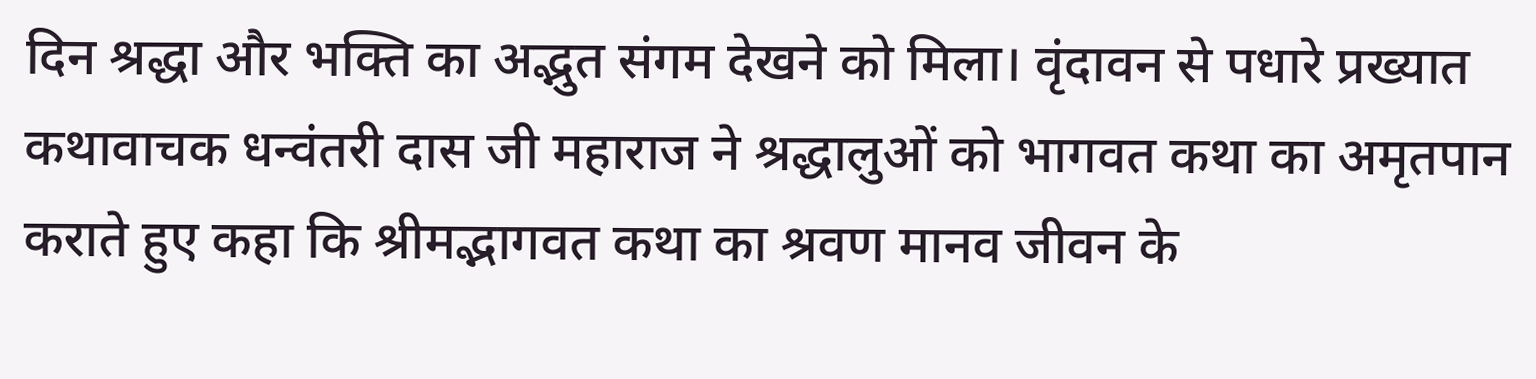दिन श्रद्धा और भक्ति का अद्भुत संगम देखने को मिला। वृंदावन से पधारे प्रख्यात कथावाचक धन्वंतरी दास जी महाराज ने श्रद्धालुओं को भागवत कथा का अमृतपान कराते हुए कहा कि श्रीमद्भागवत कथा का श्रवण मानव जीवन के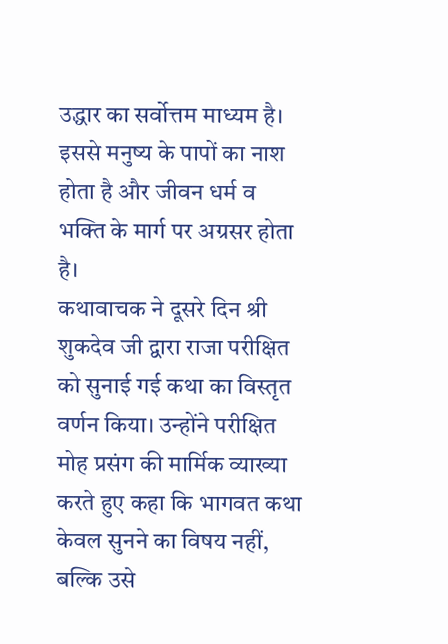उद्धार का सर्वोत्तम माध्यम है। इससे मनुष्य के पापों का नाश होता है और जीवन धर्म व भक्ति के मार्ग पर अग्रसर होता है।
कथावाचक ने दूसरे दिन श्री शुकदेव जी द्वारा राजा परीक्षित को सुनाई गई कथा का विस्तृत वर्णन किया। उन्होंने परीक्षित मोह प्रसंग की मार्मिक व्याख्या करते हुए कहा कि भागवत कथा केवल सुनने का विषय नहीं, बल्कि उसे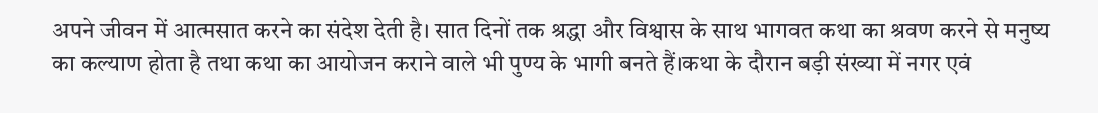अपने जीवन में आत्मसात करने का संदेश देती है। सात दिनों तक श्रद्धा और विश्वास के साथ भागवत कथा का श्रवण करने से मनुष्य का कल्याण होता है तथा कथा का आयोजन कराने वाले भी पुण्य के भागी बनते हैं।कथा के दौरान बड़ी संख्या में नगर एवं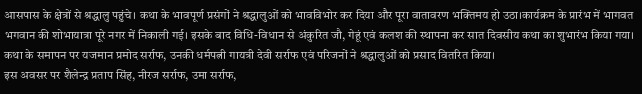आसपास के क्षेत्रों से श्रद्धालु पहुंचे। कथा के भावपूर्ण प्रसंगों ने श्रद्धालुओं को भावविभोर कर दिया और पूरा वातावरण भक्तिमय हो उठा।कार्यक्रम के प्रारंभ में भागवत भगवान की शोभायात्रा पूरे नगर में निकाली गई। इसके बाद विधि-विधान से अंकुरित जौ, गेहूं एवं कलश की स्थापना कर सात दिवसीय कथा का शुभारंभ किया गया। कथा के समापन पर यजमान प्रमोद सर्राफ, उनकी धर्मपत्नी गायत्री देवी सर्राफ एवं परिजनों ने श्रद्धालुओं को प्रसाद वितरित किया।
इस अवसर पर शैलेन्द्र प्रताप सिंह, नीरज सर्राफ, उमा सर्राफ,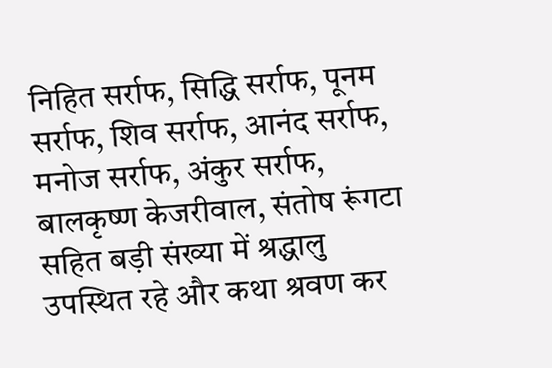निहित सर्राफ, सिद्धि सर्राफ, पूनम सर्राफ, शिव सर्राफ, आनंद सर्राफ, मनोज सर्राफ, अंकुर सर्राफ, बालकृष्ण केजरीवाल, संतोष रूंगटा सहित बड़ी संख्या में श्रद्धालु उपस्थित रहे और कथा श्रवण कर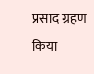प्रसाद ग्रहण किया